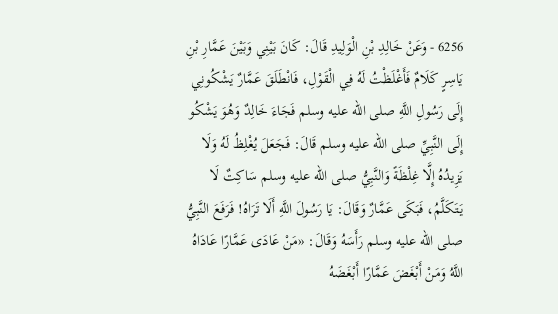6256 - وَعَنْ خَالِدِ بْنِ الْوَلِيدِ قَالَ: كَانَ بَيْنِي وَبَيْنَ عَمَّارِ بْنِ يَاسِرٍ كَلَامٌ فَأَغْلَظْتُ لَهُ فِي الْقَوْلِ، فَانْطَلَقَ عَمَّارٌ يَشْكُونِي إِلَى رَسُولِ اللَّهِ صلى الله عليه وسلم فَجَاءَ خَالِدٌ وَهُوَ يَشْكُو إِلَى النَّبِيِّ صلى الله عليه وسلم قَالَ: فَجَعَلَ يُغْلِظُ لَهُ وَلَا يَزِيدُهُ إِلَّا غِلْظَةً وَالنَّبِيُّ صلى الله عليه وسلم سَاكِتٌ لَا يَتَكَلَّمُ، فَبَكَى عَمَّارٌ وَقَالَ: يَا رَسُولَ اللَّهِ أَلَا تَرَاهُ! فَرَفَعَ النَّبِيُّ صلى الله عليه وسلم رَأَسَهُ وَقَالَ: «مَنْ عَادَى عَمَّارًا عَادَاهُ اللَّهُ وَمَنْ أَبْغَضَ عَمَّارًا أَبْغَضَهُ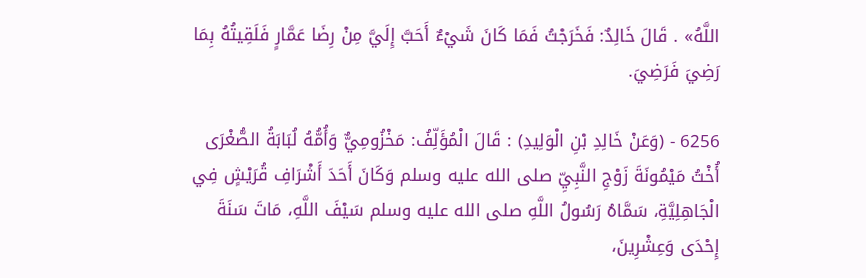اللَّهُ» . قَالَ خَالِدٌ: فَخَرَجْتُ فَمَا كَانَ شَيْءٌ أَحَبَّ إِلَيَّ مِنْ رِضَا عَمَّارٍ فَلَقِيتُهُ بِمَا رَضِيَ فَرَضِيَ.

6256 - (وَعَنْ خَالِدِ بْنِ الْوَلِيدِ) : قَالَ الْمُؤَلِّفُ: مَخْزُومِيٌّ وَأُمُّهُ لُبَابَةُ الصُّغْرَى أُخْتُ مَيْمُونَةَ زَوْجِ النَّبِيِّ صلى الله عليه وسلم وَكَانَ أَحَدَ أَشْرَافِ قُرَيْشٍ فِي الْجَاهِلِيَّةِ، سَمَّاهُ رَسُولُ اللَّهِ صلى الله عليه وسلم سَيْفَ اللَّهِ، مَاتَ سَنَةَ إِحْدَى وَعِشْرِينَ،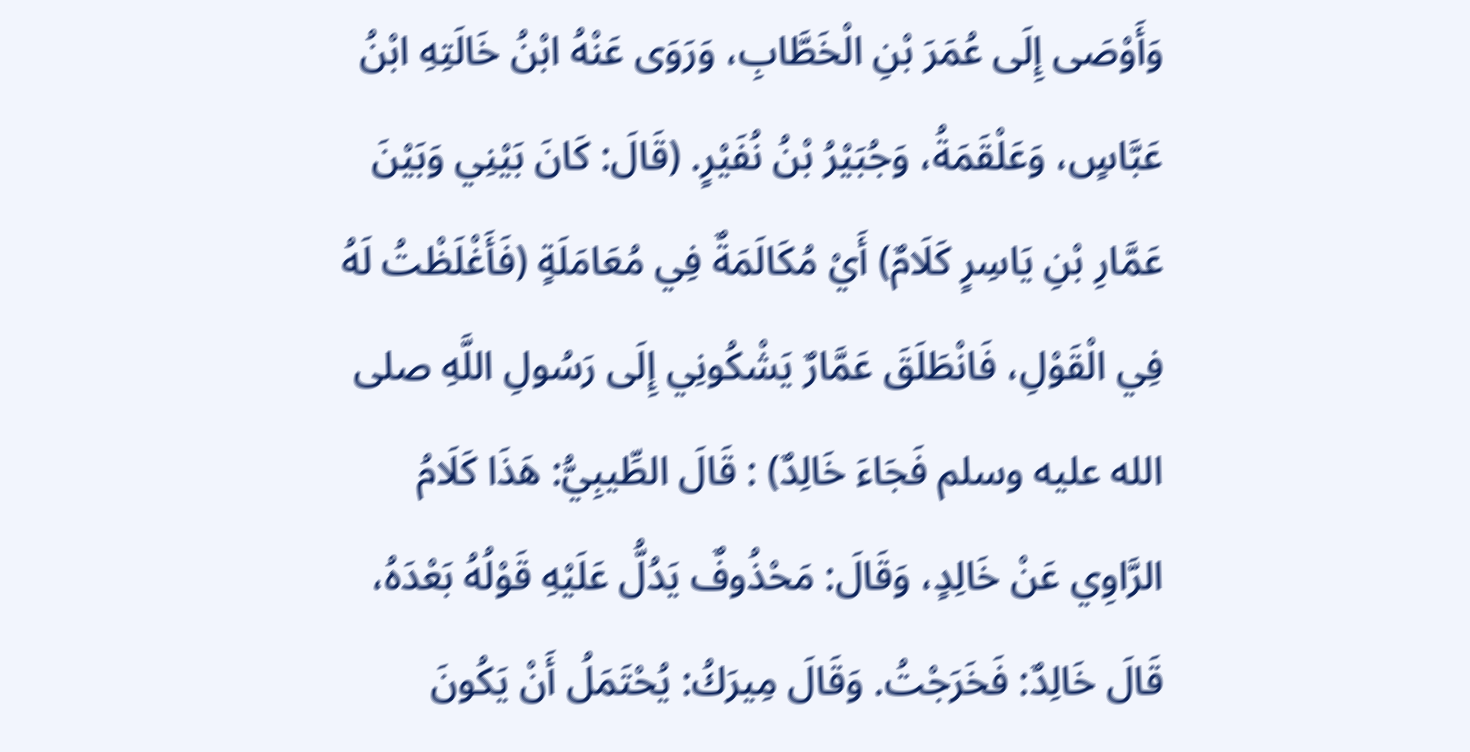وَأَوْصَى إِلَى عُمَرَ بْنِ الْخَطَّابِ، وَرَوَى عَنْهُ ابْنُ خَالَتِهِ ابْنُ عَبَّاسٍ، وَعَلْقَمَةُ، وَجُبَيْرُ بْنُ نُفَيْرٍ. (قَالَ: كَانَ بَيْنِي وَبَيْنَ عَمَّارِ بْنِ يَاسِرٍ كَلَامٌ) أَيْ مُكَالَمَةٌ فِي مُعَامَلَةٍ (فَأَغْلَظْتُ لَهُ فِي الْقَوْلِ، فَانْطَلَقَ عَمَّارٌ يَشْكُونِي إِلَى رَسُولِ اللَّهِ صلى الله عليه وسلم فَجَاءَ خَالِدٌ) : قَالَ الطِّيبِيُّ: هَذَا كَلَامُ الرَّاوِي عَنْ خَالِدٍ، وَقَالَ: مَحْذُوفٌ يَدُلُّ عَلَيْهِ قَوْلُهُ بَعْدَهُ، قَالَ خَالِدٌ: فَخَرَجْتُ. وَقَالَ مِيرَكُ: يُحْتَمَلُ أَنْ يَكُونَ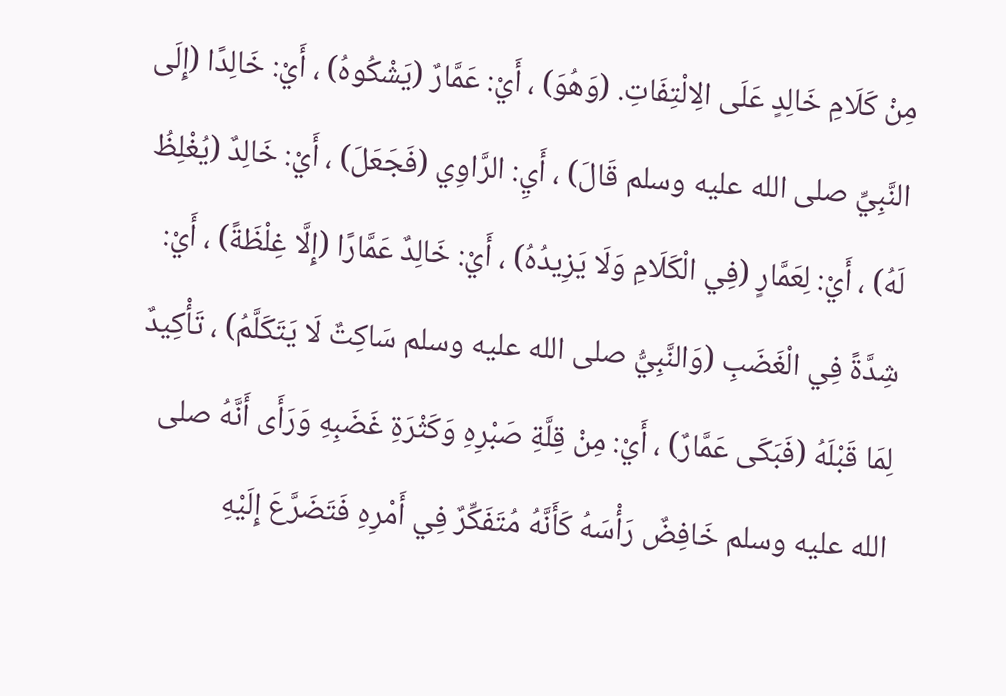مِنْ كَلَامِ خَالِدٍ عَلَى الِالْتِفَاتِ. (وَهُوَ) ، أَيْ: عَمَّارٌ (يَشْكُوهُ) ، أَيْ: خَالِدًا (إِلَى النَّبِيِّ صلى الله عليه وسلم قَالَ) ، أَيِ: الرَّاوِي (فَجَعَلَ) ، أَيْ: خَالِدٌ (يُغْلِظُ لَهُ) ، أَيْ: لِعَمَّارٍ (فِي الْكَلَامِ وَلَا يَزِيدُهُ) ، أَيْ: خَالِدٌ عَمَّارًا (إِلَّا غِلْظَةً) ، أَيْ: شِدَّةً فِي الْغَضَبِ (وَالنَّبِيُّ صلى الله عليه وسلم سَاكِتٌ لَا يَتَكَلَّمُ) ، تَأْكِيدٌ لِمَا قَبْلَهُ (فَبَكَى عَمَّارٌ) ، أَيْ: مِنْ قِلَّةِ صَبْرِهِ وَكَثْرَةِ غَضَبِهِ وَرَأَى أَنَّهُ صلى الله عليه وسلم خَافِضٌ رَأْسَهُ كَأَنَّهُ مُتَفَكِّرٌ فِي أَمْرِهِ فَتَضَرَّعَ إِلَيْهِ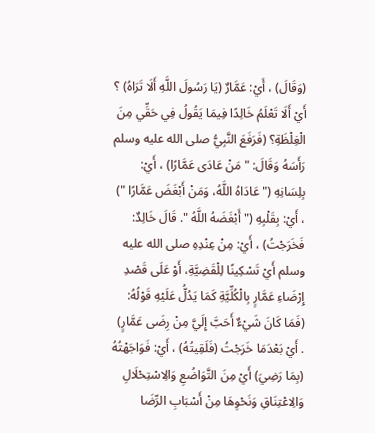(وَقَالَ) ، أَيْ: عَمَّارٌ (يَا رَسُولَ اللَّهِ أَلَا تَرَاهُ) ؟ أَيْ أَلَا تَعْلَمُ خَالِدًا فِيمَا يَقُولُ فِي حَقِّي مِنَ الْغِلْظَةِ؟ (فَرَفَعَ النَّبِيُّ صلى الله عليه وسلم رَأَسَهُ وَقَالَ: " مَنْ عَادَى عَمَّارًا) ، أَيْ: بِلِسَانِهِ (" عَادَاهُ اللَّهُ، وَمَنْ أَبْغَضَ عَمَّارًا ") ، أَيْ: بِقَلْبِهِ (" أَبْغَضَهُ اللَّهُ ". قَالَ خَالِدٌ: فَخَرَجْتُ) ، أَيْ: مِنْ عِنْدِهِ صلى الله عليه وسلم أَيْ تَسْكِينًا لِلْقَضِيَّةِ، أَوْ عَلَى قَصْدِ إِرْضَاءِ عَمَّارٍ بِالْكُلِّيَّةِ كَمَا يَدُلُّ عَلَيْهِ قَوْلُهُ: (فَمَا كَانَ شَيْءٌ أَحَبَّ إِلَيَّ مِنْ رِضَى عَمَّارٍ) . أَيْ بَعْدَمَا خَرَجْتُ (فَلَقِيتُهُ) ، أَيْ: فَوَاجَهْتُهُ (بِمَا رَضِيَ) أَيْ مِنَ التَّوَاضُعِ وَالِاسْتِحْلَالِ وَالِاعْتِنَاقِ وَنَحْوِهَا مِنْ أَسْبَابِ الرِّضَا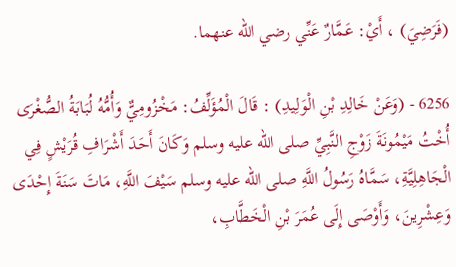(فَرَضِيَ) ، أَيْ: عَمَّارٌ عَنِّي رضي الله عنهما.

6256 - (وَعَنْ خَالِدِ بْنِ الْوَلِيدِ) : قَالَ الْمُؤَلِّفُ: مَخْزُومِيٌّ وَأُمُّهُ لُبَابَةُ الصُّغْرَى أُخْتُ مَيْمُونَةَ زَوْجِ النَّبِيِّ صلى الله عليه وسلم وَكَانَ أَحَدَ أَشْرَافِ قُرَيْشٍ فِي الْجَاهِلِيَّةِ، سَمَّاهُ رَسُولُ اللَّهِ صلى الله عليه وسلم سَيْفَ اللَّهِ، مَاتَ سَنَةَ إِحْدَى وَعِشْرِينَ، وَأَوْصَى إِلَى عُمَرَ بْنِ الْخَطَّابِ،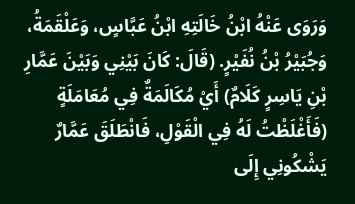وَرَوَى عَنْهُ ابْنُ خَالَتِهِ ابْنُ عَبَّاسٍ، وَعَلْقَمَةُ، وَجُبَيْرُ بْنُ نُفَيْرٍ. (قَالَ: كَانَ بَيْنِي وَبَيْنَ عَمَّارِ بْنِ يَاسِرٍ كَلَامٌ) أَيْ مُكَالَمَةٌ فِي مُعَامَلَةٍ (فَأَغْلَظْتُ لَهُ فِي الْقَوْلِ، فَانْطَلَقَ عَمَّارٌ يَشْكُونِي إِلَى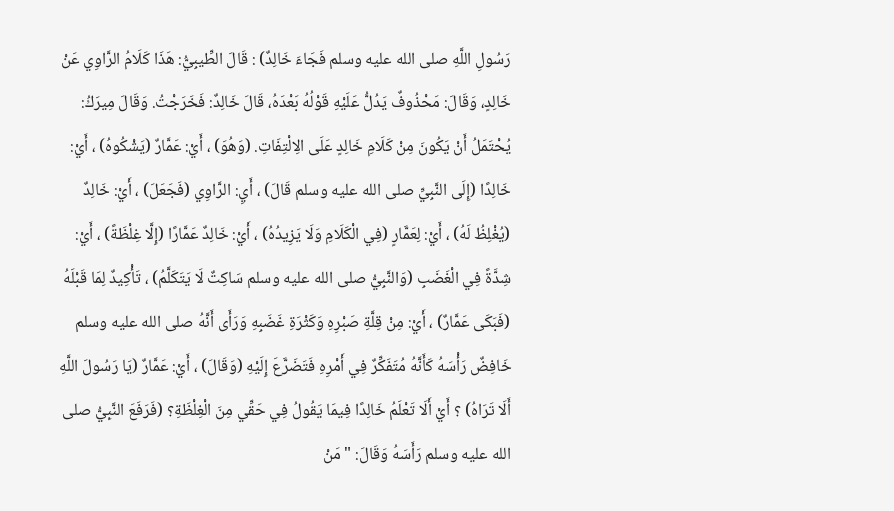رَسُولِ اللَّهِ صلى الله عليه وسلم فَجَاءَ خَالِدٌ) : قَالَ الطِّيبِيُّ: هَذَا كَلَامُ الرَّاوِي عَنْ خَالِدٍ، وَقَالَ: مَحْذُوفٌ يَدُلُّ عَلَيْهِ قَوْلُهُ بَعْدَهُ، قَالَ خَالِدٌ: فَخَرَجْتُ. وَقَالَ مِيرَكُ: يُحْتَمَلُ أَنْ يَكُونَ مِنْ كَلَامِ خَالِدٍ عَلَى الِالْتِفَاتِ. (وَهُوَ) ، أَيْ: عَمَّارٌ (يَشْكُوهُ) ، أَيْ: خَالِدًا (إِلَى النَّبِيِّ صلى الله عليه وسلم قَالَ) ، أَيِ: الرَّاوِي (فَجَعَلَ) ، أَيْ: خَالِدٌ (يُغْلِظُ لَهُ) ، أَيْ: لِعَمَّارٍ (فِي الْكَلَامِ وَلَا يَزِيدُهُ) ، أَيْ: خَالِدٌ عَمَّارًا (إِلَّا غِلْظَةً) ، أَيْ: شِدَّةً فِي الْغَضَبِ (وَالنَّبِيُّ صلى الله عليه وسلم سَاكِتٌ لَا يَتَكَلَّمُ) ، تَأْكِيدٌ لِمَا قَبْلَهُ (فَبَكَى عَمَّارٌ) ، أَيْ: مِنْ قِلَّةِ صَبْرِهِ وَكَثْرَةِ غَضَبِهِ وَرَأَى أَنَّهُ صلى الله عليه وسلم خَافِضٌ رَأْسَهُ كَأَنَّهُ مُتَفَكِّرٌ فِي أَمْرِهِ فَتَضَرَّعَ إِلَيْهِ (وَقَالَ) ، أَيْ: عَمَّارٌ (يَا رَسُولَ اللَّهِ أَلَا تَرَاهُ) ؟ أَيْ أَلَا تَعْلَمُ خَالِدًا فِيمَا يَقُولُ فِي حَقِّي مِنَ الْغِلْظَةِ؟ (فَرَفَعَ النَّبِيُّ صلى الله عليه وسلم رَأَسَهُ وَقَالَ: " مَنْ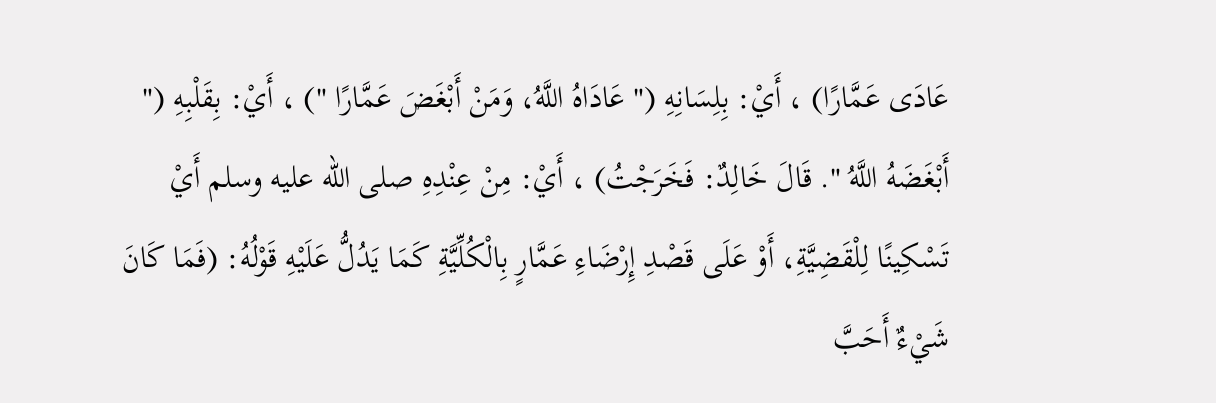عَادَى عَمَّارًا) ، أَيْ: بِلِسَانِهِ (" عَادَاهُ اللَّهُ، وَمَنْ أَبْغَضَ عَمَّارًا ") ، أَيْ: بِقَلْبِهِ (" أَبْغَضَهُ اللَّهُ ". قَالَ خَالِدٌ: فَخَرَجْتُ) ، أَيْ: مِنْ عِنْدِهِ صلى الله عليه وسلم أَيْ تَسْكِينًا لِلْقَضِيَّةِ، أَوْ عَلَى قَصْدِ إِرْضَاءِ عَمَّارٍ بِالْكُلِّيَّةِ كَمَا يَدُلُّ عَلَيْهِ قَوْلُهُ: (فَمَا كَانَ شَيْءٌ أَحَبَّ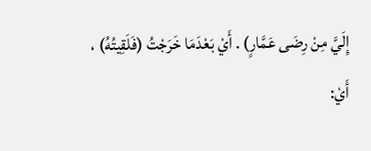إِلَيَّ مِنْ رِضَى عَمَّارٍ) . أَيْ بَعْدَمَا خَرَجْتُ (فَلَقِيتُهُ) ، أَيْ: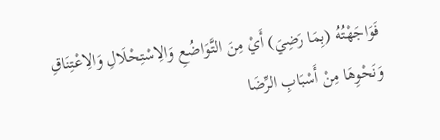فَوَاجَهْتُهُ (بِمَا رَضِيَ) أَيْ مِنَ التَّوَاضُعِ وَالِاسْتِحْلَالِ وَالِاعْتِنَاقِ وَنَحْوِهَا مِنْ أَسْبَابِ الرِّضَا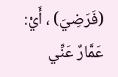(فَرَضِيَ) ، أَيْ: عَمَّارٌ عَنِّي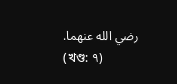رضي الله عنهما.
(খণ্ড: ٩)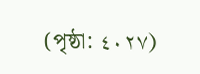(পৃষ্ঠা: ٤٠٢٧)